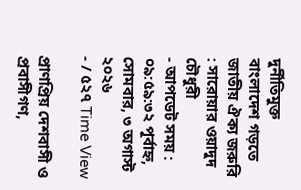দুর্নীতিমুক্ত বাংলাদেশ গড়তে জাতীয় ঐক্য জরুরি : সারোয়ার ওয়াদুদ চৌধুরী
- আপডেট সময় : ০৯:৫৯:৩২ পূর্বাহ্ন, সোমবার, ৩ অগাস্ট ২০২৬
- / ৫২৭ Time View

প্রাণপ্রিয় দেশবাসী ও প্রবাসীগণ,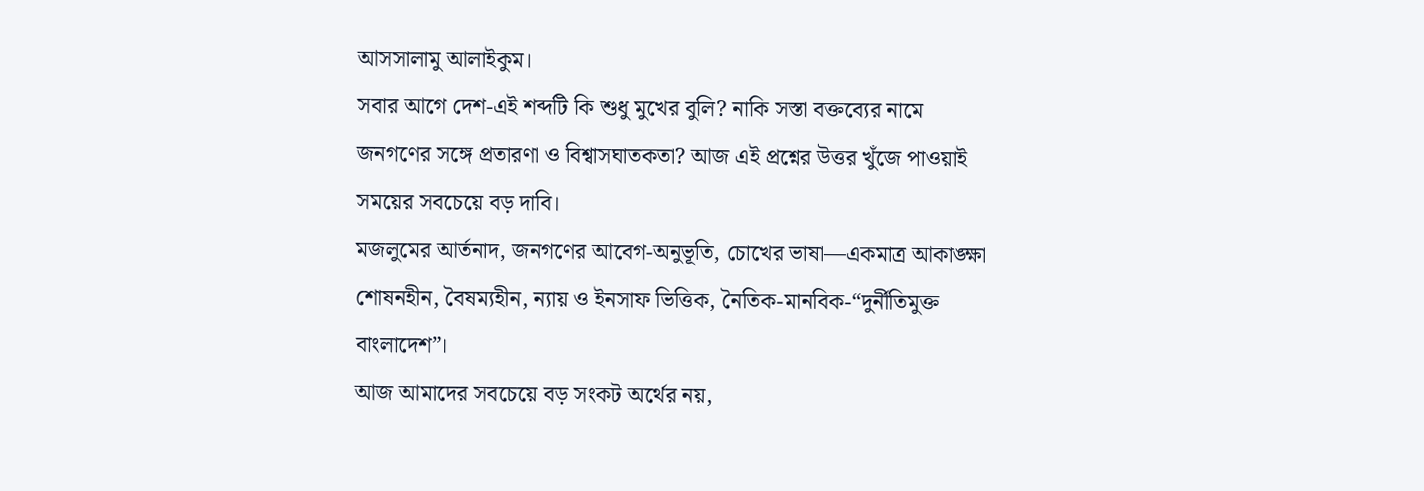আসসালামু আলাইকুম।
সবার আগে দেশ-এই শব্দটি কি শুধু মুখের বুলি? নাকি সস্তা বক্তব্যের নামে জনগণের সঙ্গে প্রতারণা ও বিশ্বাসঘাতকতা? আজ এই প্রশ্নের উত্তর খুঁজে পাওয়াই সময়ের সবচেয়ে বড় দাবি।
মজলুমের আর্তনাদ, জনগণের আবেগ-অনুভূতি, চোখের ভাষা—একমাত্র আকাঙ্ক্ষা শোষনহীন, বৈষম্যহীন, ন্যায় ও ইনসাফ ভিত্তিক, নৈতিক-মানবিক-“দুর্নীতিমুক্ত বাংলাদেশ”।
আজ আমাদের সবচেয়ে বড় সংকট অর্থের নয়,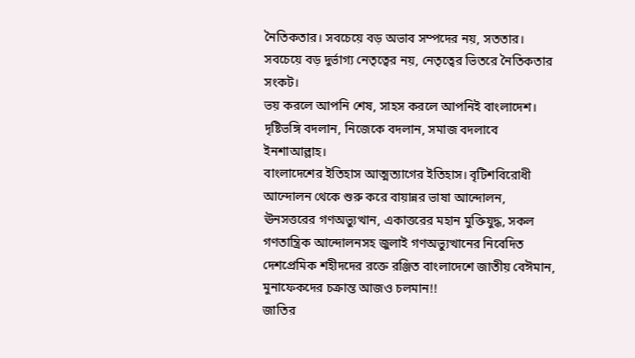নৈতিকতার। সবচেয়ে বড় অভাব সম্পদের নয়, সততার। সবচেয়ে বড় দুর্ভাগ্য নেতৃত্বের নয়, নেতৃত্বের ভিতরে নৈতিকতার সংকট।
ভয় করলে আপনি শেষ, সাহস করলে আপনিই বাংলাদেশ। দৃষ্টিভঙ্গি বদলান, নিজেকে বদলান, সমাজ বদলাবে ইনশাআল্লাহ।
বাংলাদেশের ইতিহাস আত্মত্যাগের ইতিহাস। বৃটিশবিরোধী আন্দোলন থেকে শুরু করে বায়ান্নর ভাষা আন্দোলন, ঊনসত্তরের গণঅভ্যুত্থান, একাত্তরের মহান মুক্তিযুদ্ধ, সকল গণতান্ত্রিক আন্দোলনসহ জুলাই গণঅভ্যুত্থানের নিবেদিত দেশপ্রেমিক শহীদদের রক্তে রঞ্জিত বাংলাদেশে জাতীয় বেঈমান, মুনাফেকদের চক্রান্ত আজও চলমান!!
জাতির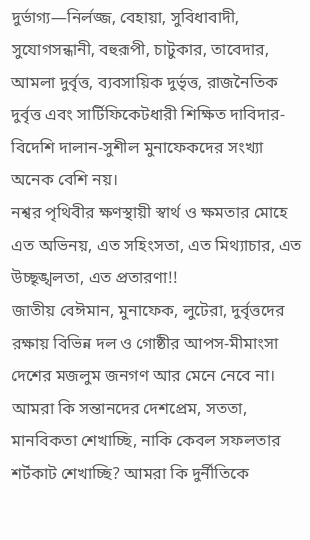দুর্ভাগ্য—নির্লজ্জ, বেহায়া, সুবিধাবাদী, সুযোগসন্ধানী, বহুরূপী, চাটুকার, তাবেদার, আমলা দুর্বৃত্ত, ব্যবসায়িক দুর্ভৃত্ত, রাজনৈতিক দুর্বৃত্ত এবং সার্টিফিকেটধারী শিক্ষিত দাবিদার-বিদেশি দালান-সুশীল মুনাফেকদের সংখ্যা অনেক বেশি নয়।
নশ্বর পৃথিবীর ক্ষণস্থায়ী স্বার্থ ও ক্ষমতার মোহে এত অভিনয়, এত সহিংসতা, এত মিথ্যাচার, এত উচ্ছৃঙ্খলতা, এত প্রতারণা!!
জাতীয় বেঈমান, মুনাফেক, লুটেরা, দুর্বৃত্তদের রক্ষায় বিভিন্ন দল ও গোষ্ঠীর আপস-মীমাংসা দেশের মজলুম জনগণ আর মেনে নেবে না।
আমরা কি সন্তানদের দেশপ্রেম, সততা, মানবিকতা শেখাচ্ছি, নাকি কেবল সফলতার শর্টকাট শেখাচ্ছি? আমরা কি দুর্নীতিকে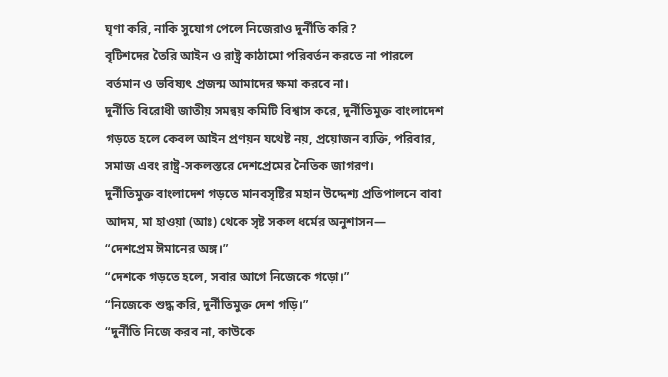ঘৃণা করি, নাকি সুযোগ পেলে নিজেরাও দুর্নীতি করি?
বৃটিশদের তৈরি আইন ও রাষ্ট্র কাঠামো পরিবর্তন করতে না পারলে বর্তমান ও ভবিষ্যৎ প্রজন্ম আমাদের ক্ষমা করবে না।
দুর্নীতি বিরোধী জাতীয় সমন্বয় কমিটি বিশ্বাস করে, দুর্নীতিমুক্ত বাংলাদেশ গড়তে হলে কেবল আইন প্রণয়ন যথেষ্ট নয়, প্রয়োজন ব্যক্তি, পরিবার, সমাজ এবং রাষ্ট্র-সকলস্তরে দেশপ্রেমের নৈতিক জাগরণ।
দুর্নীতিমুক্ত বাংলাদেশ গড়তে মানবসৃষ্টির মহান উদ্দেশ্য প্রতিপালনে বাবা আদম, মা হাওয়া (আঃ) থেকে সৃষ্ট সকল ধর্মের অনুশাসন—
“দেশপ্রেম ঈমানের অঙ্গ।”
“দেশকে গড়তে হলে, সবার আগে নিজেকে গড়ো।”
“নিজেকে শুদ্ধ করি, দুর্নীতিমুক্ত দেশ গড়ি।”
“দুর্নীতি নিজে করব না, কাউকে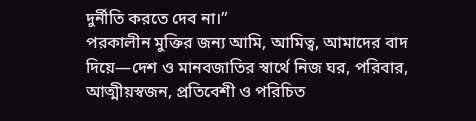দুর্নীতি করতে দেব না।”
পরকালীন মুক্তির জন্য আমি, আমিত্ব, আমাদের বাদ দিয়ে—দেশ ও মানবজাতির স্বার্থে নিজ ঘর, পরিবার, আত্মীয়স্বজন, প্রতিবেশী ও পরিচিত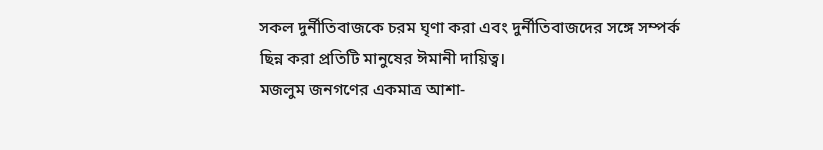সকল দুর্নীতিবাজকে চরম ঘৃণা করা এবং দুর্নীতিবাজদের সঙ্গে সম্পর্ক ছিন্ন করা প্রতিটি মানুষের ঈমানী দায়িত্ব।
মজলুম জনগণের একমাত্র আশা-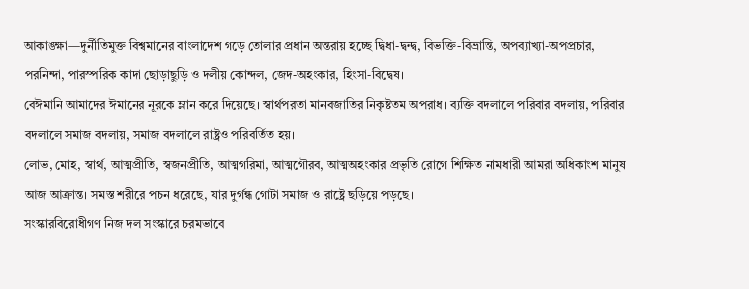আকাঙ্ক্ষা—দুর্নীতিমুক্ত বিশ্বমানের বাংলাদেশ গড়ে তোলার প্রধান অন্তরায় হচ্ছে দ্বিধা-দ্বন্দ্ব, বিভক্তি-বিভ্রান্তি, অপব্যাখ্যা-অপপ্রচার, পরনিন্দা, পারস্পরিক কাদা ছোড়াছুড়ি ও দলীয় কোন্দল, জেদ-অহংকার, হিংসা-বিদ্বেষ।
বেঈমানি আমাদের ঈমানের নূরকে ম্লান করে দিয়েছে। স্বার্থপরতা মানবজাতির নিকৃষ্টতম অপরাধ। ব্যক্তি বদলালে পরিবার বদলায়, পরিবার বদলালে সমাজ বদলায়, সমাজ বদলালে রাষ্ট্রও পরিবর্তিত হয়।
লোভ, মোহ, স্বার্থ, আত্মপ্রীতি, স্বজনপ্রীতি, আত্মগরিমা, আত্মগৌরব, আত্মঅহংকার প্রভৃতি রোগে শিক্ষিত নামধারী আমরা অধিকাংশ মানুষ আজ আক্রান্ত। সমস্ত শরীরে পচন ধরেছে, যার দুর্গন্ধ গোটা সমাজ ও রাষ্ট্রে ছড়িয়ে পড়ছে।
সংস্কারবিরোধীগণ নিজ দল সংস্কারে চরমভাবে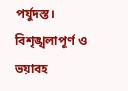পর্যুদস্ত। বিশৃঙ্খলাপূর্ণ ও ভয়াবহ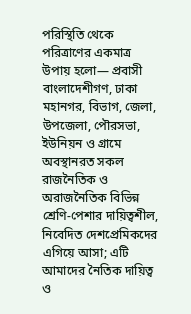পরিস্থিতি থেকে পরিত্রাণের একমাত্র উপায় হলো— প্রবাসী বাংলাদেশীগণ, ঢাকা মহানগর, বিভাগ, জেলা, উপজেলা, পৌরসভা, ইউনিয়ন ও গ্রামে অবস্থানরত সকল রাজনৈতিক ও অরাজনৈতিক বিভিন্ন শ্রেণি-পেশার দায়িত্বশীল, নিবেদিত দেশপ্রেমিকদের এগিয়ে আসা; এটি আমাদের নৈতিক দায়িত্ব ও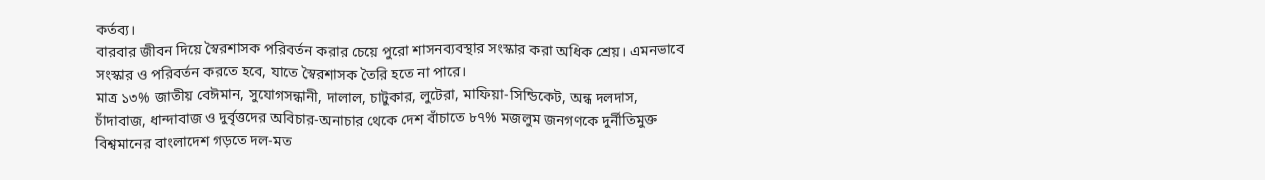কর্তব্য।
বারবার জীবন দিয়ে স্বৈরশাসক পরিবর্তন করার চেয়ে পুরো শাসনব্যবস্থার সংস্কার করা অধিক শ্রেয়। এমনভাবে সংস্কার ও পরিবর্তন করতে হবে, যাতে স্বৈরশাসক তৈরি হতে না পারে।
মাত্র ১৩% জাতীয় বেঈমান, সুযোগসন্ধানী, দালাল, চাটুকার, লুটেরা, মাফিয়া-সিন্ডিকেট, অন্ধ দলদাস, চাঁদাবাজ, ধান্দাবাজ ও দুর্বৃত্তদের অবিচার-অনাচার থেকে দেশ বাঁচাতে ৮৭% মজলুম জনগণকে দুর্নীতিমুক্ত বিশ্বমানের বাংলাদেশ গড়তে দল-মত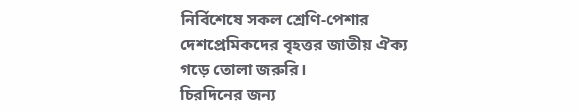নির্বিশেষে সকল শ্রেণি-পেশার দেশপ্রেমিকদের বৃহত্তর জাতীয় ঐক্য গড়ে তোলা জরুরি।
চিরদিনের জন্য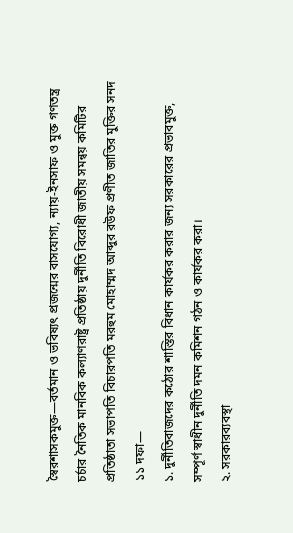স্বৈরশাসকমুক্ত—বর্তমান ও ভবিষ্যৎ প্রজন্মের বাসযোগ্য, ন্যায়-ইনসাফ ও মুক্ত গণতন্ত্র চর্চার নৈতিক মানবিক কল্যাণরাষ্ট্র প্রতিষ্ঠায় দুর্নীতি বিরোধী জাতীয় সমন্বয় কমিটির প্রতিষ্ঠাতা সভাপতি বিচারপতি মরহুম মোহাম্মদ আব্দুর রউফ প্রণীত জাতির মুক্তির সনদ ১১ দফা—
১. দুর্নীতিবাজদের কঠোর শাস্তির বিধান কার্যকর করার জন্য সরকারের প্রভাবমুক্ত, সম্পূর্ণ স্বাধীন দুর্নীতি দমন কমিশন গঠন ও কার্যকর করা।
২. সরকারব্যবস্থা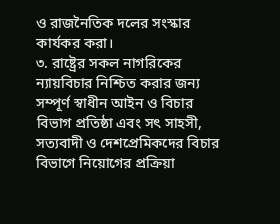ও রাজনৈতিক দলের সংস্কার কার্যকর করা।
৩. রাষ্ট্রের সকল নাগরিকের ন্যায়বিচার নিশ্চিত করার জন্য সম্পূর্ণ স্বাধীন আইন ও বিচার বিভাগ প্রতিষ্ঠা এবং সৎ সাহসী, সত্যবাদী ও দেশপ্রেমিকদের বিচার বিভাগে নিয়োগের প্রক্রিয়া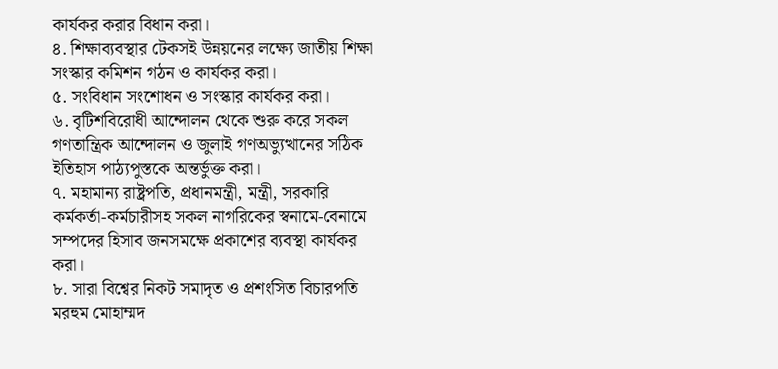কার্যকর করার বিধান করা।
৪. শিক্ষাব্যবস্থার টেকসই উন্নয়নের লক্ষ্যে জাতীয় শিক্ষা সংস্কার কমিশন গঠন ও কার্যকর করা।
৫. সংবিধান সংশোধন ও সংস্কার কার্যকর করা।
৬. বৃটিশবিরোধী আন্দোলন থেকে শুরু করে সকল গণতান্ত্রিক আন্দোলন ও জুলাই গণঅভ্যুত্থানের সঠিক ইতিহাস পাঠ্যপুস্তকে অন্তর্ভুক্ত করা।
৭. মহামান্য রাষ্ট্রপতি, প্রধানমন্ত্রী, মন্ত্রী, সরকারি কর্মকর্তা-কর্মচারীসহ সকল নাগরিকের স্বনামে-বেনামে সম্পদের হিসাব জনসমক্ষে প্রকাশের ব্যবস্থা কার্যকর করা।
৮. সারা বিশ্বের নিকট সমাদৃত ও প্রশংসিত বিচারপতি মরহুম মোহাম্মদ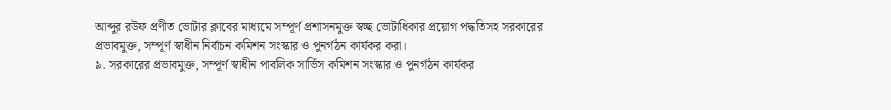আব্দুর রউফ প্রণীত ভোটার ক্লাবের মাধ্যমে সম্পূর্ণ প্রশাসনমুক্ত স্বচ্ছ ভোটাধিকার প্রয়োগ পদ্ধতিসহ সরকারের প্রভাবমুক্ত, সম্পূর্ণ স্বাধীন নির্বাচন কমিশন সংস্কার ও পুনর্গঠন কার্যকর করা।
৯. সরকারের প্রভাবমুক্ত, সম্পূর্ণ স্বাধীন পাবলিক সার্ভিস কমিশন সংস্কার ও পুনর্গঠন কার্যকর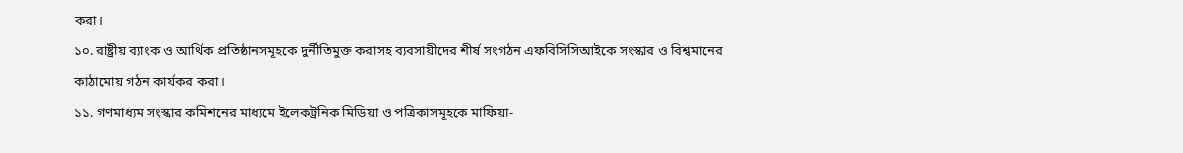করা।
১০. রাষ্ট্রীয় ব্যাংক ও আর্থিক প্রতিষ্ঠানসমূহকে দুর্নীতিমুক্ত করাসহ ব্যবসায়ীদের শীর্ষ সংগঠন এফবিসিসিআইকে সংস্কার ও বিশ্বমানের কাঠামোয় গঠন কার্যকর করা।
১১. গণমাধ্যম সংস্কার কমিশনের মাধ্যমে ইলেকট্রনিক মিডিয়া ও পত্রিকাসমূহকে মাফিয়া-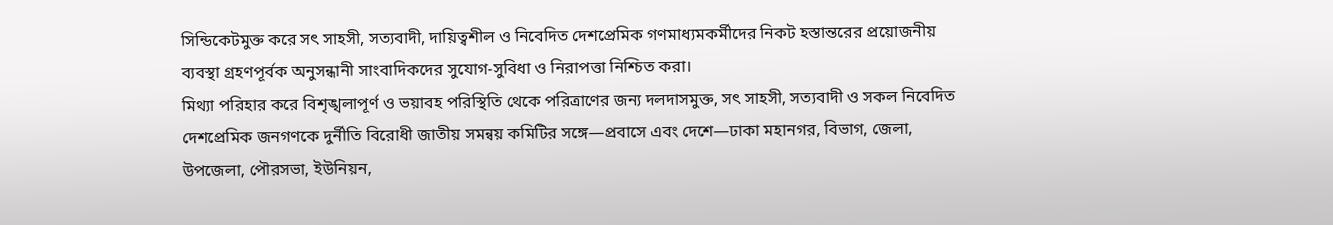সিন্ডিকেটমুক্ত করে সৎ সাহসী, সত্যবাদী, দায়িত্বশীল ও নিবেদিত দেশপ্রেমিক গণমাধ্যমকর্মীদের নিকট হস্তান্তরের প্রয়োজনীয় ব্যবস্থা গ্রহণপূর্বক অনুসন্ধানী সাংবাদিকদের সুযোগ-সুবিধা ও নিরাপত্তা নিশ্চিত করা।
মিথ্যা পরিহার করে বিশৃঙ্খলাপূর্ণ ও ভয়াবহ পরিস্থিতি থেকে পরিত্রাণের জন্য দলদাসমুক্ত, সৎ সাহসী, সত্যবাদী ও সকল নিবেদিত দেশপ্রেমিক জনগণকে দুর্নীতি বিরোধী জাতীয় সমন্বয় কমিটির সঙ্গে—প্রবাসে এবং দেশে—ঢাকা মহানগর, বিভাগ, জেলা, উপজেলা, পৌরসভা, ইউনিয়ন,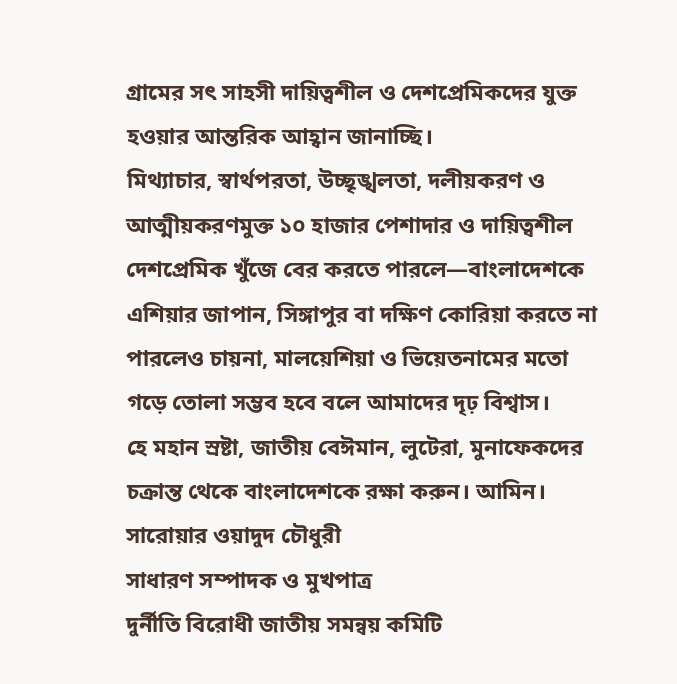গ্রামের সৎ সাহসী দায়িত্বশীল ও দেশপ্রেমিকদের যুক্ত হওয়ার আন্তরিক আহ্বান জানাচ্ছি।
মিথ্যাচার, স্বার্থপরতা, উচ্ছৃঙ্খলতা, দলীয়করণ ও আত্মীয়করণমুক্ত ১০ হাজার পেশাদার ও দায়িত্বশীল দেশপ্রেমিক খুঁজে বের করতে পারলে—বাংলাদেশকে এশিয়ার জাপান, সিঙ্গাপুর বা দক্ষিণ কোরিয়া করতে না পারলেও চায়না, মালয়েশিয়া ও ভিয়েতনামের মতো গড়ে তোলা সম্ভব হবে বলে আমাদের দৃঢ় বিশ্বাস।
হে মহান স্রষ্টা, জাতীয় বেঈমান, লুটেরা, মুনাফেকদের চক্রান্ত থেকে বাংলাদেশকে রক্ষা করুন। আমিন।
সারোয়ার ওয়াদুদ চৌধুরী
সাধারণ সম্পাদক ও মুখপাত্র
দুর্নীতি বিরোধী জাতীয় সমন্বয় কমিটি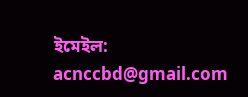ইমেইল: acnccbd@gmail.com